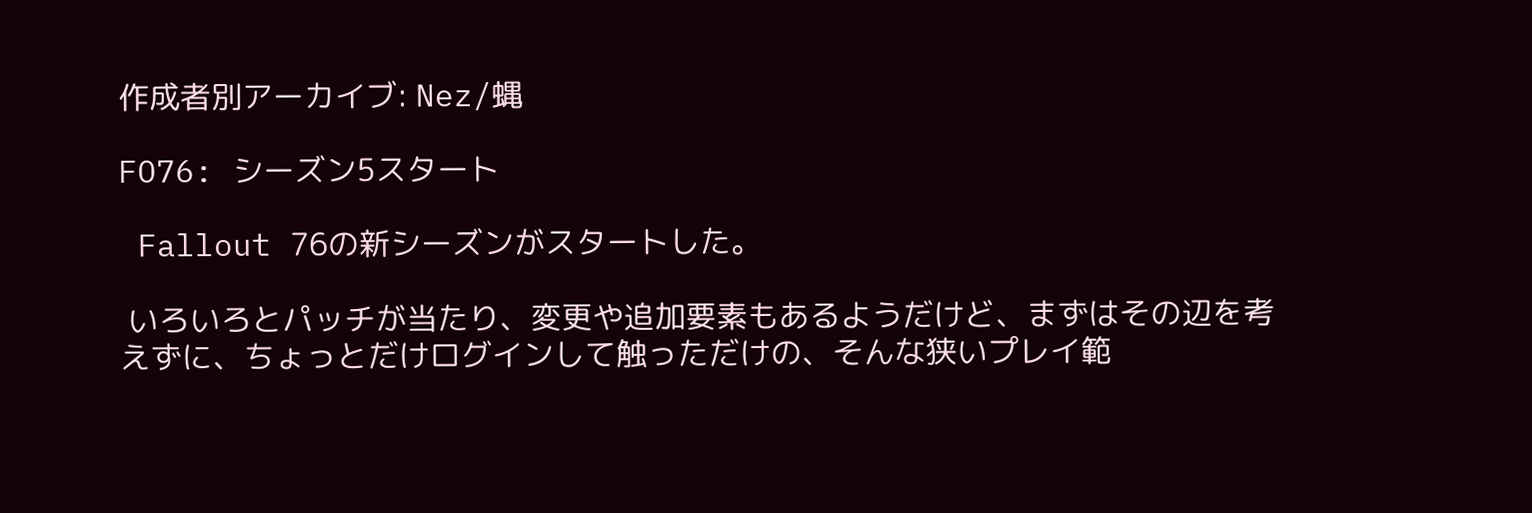作成者別アーカイブ: Nez/蝿

FO76: シーズン5スタート

 Fallout 76の新シーズンがスタートした。

 いろいろとパッチが当たり、変更や追加要素もあるようだけど、まずはその辺を考えずに、ちょっとだけログインして触っただけの、そんな狭いプレイ範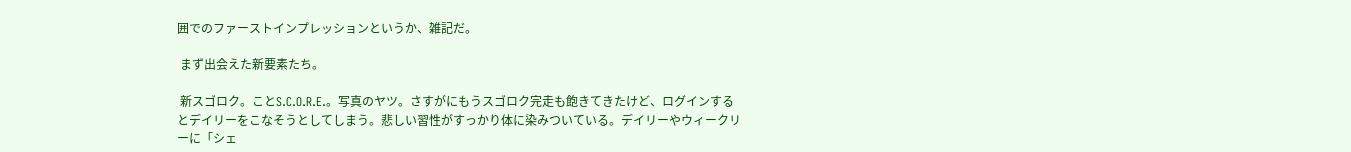囲でのファーストインプレッションというか、雑記だ。

 まず出会えた新要素たち。

 新スゴロク。ことS.C.O.R.E.。写真のヤツ。さすがにもうスゴロク完走も飽きてきたけど、ログインするとデイリーをこなそうとしてしまう。悲しい習性がすっかり体に染みついている。デイリーやウィークリーに「シェ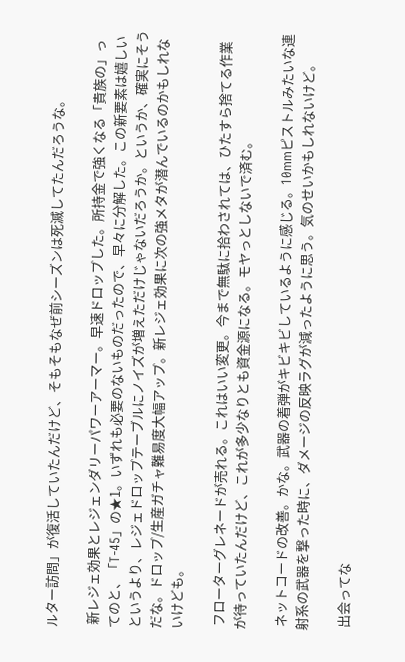ルター訪問」が復活していたんだけど、そもそもなぜ前シーズンは死滅してたんだろうな。

 新レジェ効果とレジェンダリーパワーアーマー。早速ドロップした。所持金で強くなる「貴族の」ってのと、「T-45」の★1。いずれも必要のないものだったので、早々に分解した。この新要素は嬉しいというより、レジェドロップテーブルにノイズが増えただけじゃないだろうか。というか、確実にそうだな。ドロップ/生産ガチャ難易度大幅アップ。新レジェ効果に次の強メタが潜んでいるのかもしれないけども。

 フローターグレネードが売れる。これはいい変更。今まで無駄に拾わされては、ひたすら捨てる作業が待っていたんだけど、これが多少なりとも資金源になる。モヤっとしないで済む。

 ネットコードの改善。かな。武器の着弾がキビキビしているように感じる。10mmピストルみたいな連射系の武器を撃った時に、ダメージの反映ラグが減ったように思う。気のせいかもしれないけど。

 出会ってな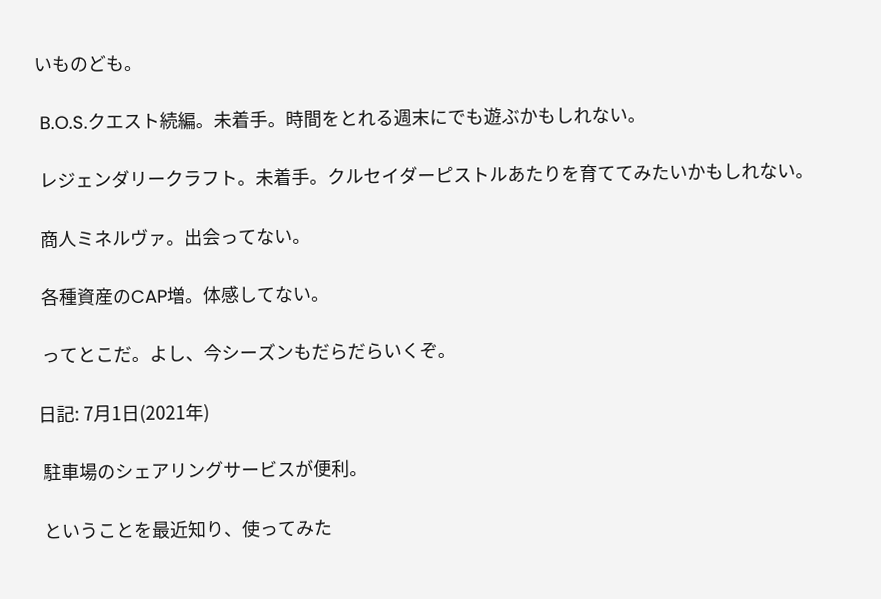いものども。

 B.O.S.クエスト続編。未着手。時間をとれる週末にでも遊ぶかもしれない。

 レジェンダリークラフト。未着手。クルセイダーピストルあたりを育ててみたいかもしれない。

 商人ミネルヴァ。出会ってない。

 各種資産のCAP増。体感してない。

 ってとこだ。よし、今シーズンもだらだらいくぞ。

日記: 7月1日(2021年)

 駐車場のシェアリングサービスが便利。

 ということを最近知り、使ってみた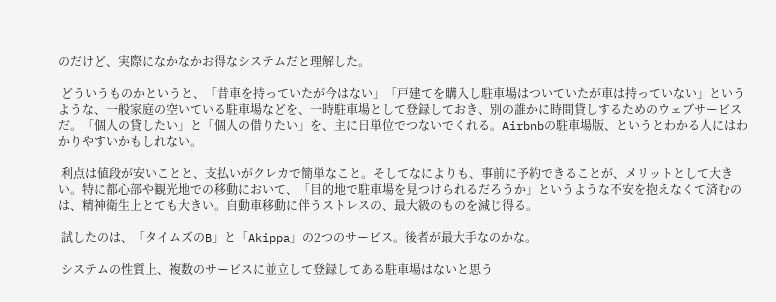のだけど、実際になかなかお得なシステムだと理解した。

 どういうものかというと、「昔車を持っていたが今はない」「戸建てを購入し駐車場はついていたが車は持っていない」というような、一般家庭の空いている駐車場などを、一時駐車場として登録しておき、別の誰かに時間貸しするためのウェブサービスだ。「個人の貸したい」と「個人の借りたい」を、主に日単位でつないでくれる。Airbnbの駐車場版、というとわかる人にはわかりやすいかもしれない。

 利点は値段が安いことと、支払いがクレカで簡単なこと。そしてなによりも、事前に予約できることが、メリットとして大きい。特に都心部や観光地での移動において、「目的地で駐車場を見つけられるだろうか」というような不安を抱えなくて済むのは、精神衛生上とても大きい。自動車移動に伴うストレスの、最大級のものを減じ得る。

 試したのは、「タイムズのB」と「Akippa」の2つのサービス。後者が最大手なのかな。

 システムの性質上、複数のサービスに並立して登録してある駐車場はないと思う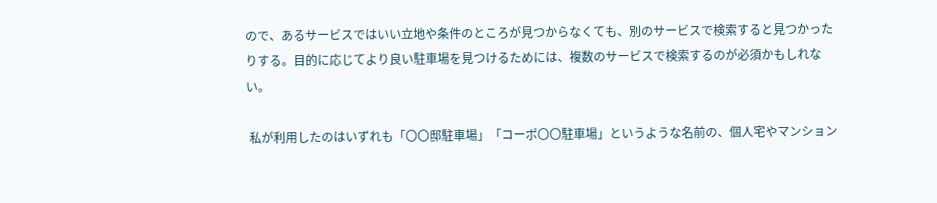ので、あるサービスではいい立地や条件のところが見つからなくても、別のサービスで検索すると見つかったりする。目的に応じてより良い駐車場を見つけるためには、複数のサービスで検索するのが必須かもしれない。

 私が利用したのはいずれも「〇〇邸駐車場」「コーポ〇〇駐車場」というような名前の、個人宅やマンション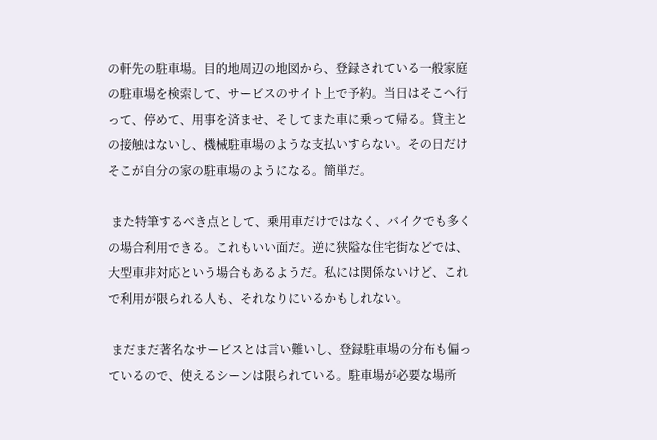の軒先の駐車場。目的地周辺の地図から、登録されている一般家庭の駐車場を検索して、サービスのサイト上で予約。当日はそこへ行って、停めて、用事を済ませ、そしてまた車に乗って帰る。貸主との接触はないし、機械駐車場のような支払いすらない。その日だけそこが自分の家の駐車場のようになる。簡単だ。

 また特筆するべき点として、乗用車だけではなく、バイクでも多くの場合利用できる。これもいい面だ。逆に狭隘な住宅街などでは、大型車非対応という場合もあるようだ。私には関係ないけど、これで利用が限られる人も、それなりにいるかもしれない。

 まだまだ著名なサービスとは言い難いし、登録駐車場の分布も偏っているので、使えるシーンは限られている。駐車場が必要な場所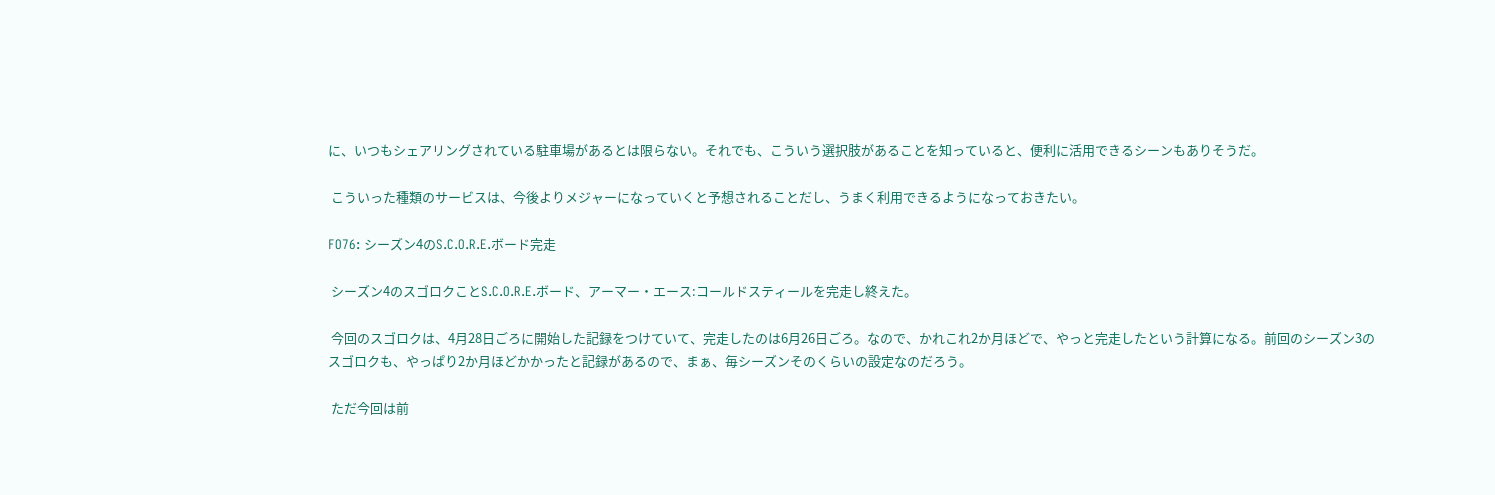に、いつもシェアリングされている駐車場があるとは限らない。それでも、こういう選択肢があることを知っていると、便利に活用できるシーンもありそうだ。

 こういった種類のサービスは、今後よりメジャーになっていくと予想されることだし、うまく利用できるようになっておきたい。

FO76: シーズン4のS.C.O.R.E.ボード完走

 シーズン4のスゴロクことS.C.O.R.E.ボード、アーマー・エース:コールドスティールを完走し終えた。

 今回のスゴロクは、4月28日ごろに開始した記録をつけていて、完走したのは6月26日ごろ。なので、かれこれ2か月ほどで、やっと完走したという計算になる。前回のシーズン3のスゴロクも、やっぱり2か月ほどかかったと記録があるので、まぁ、毎シーズンそのくらいの設定なのだろう。

 ただ今回は前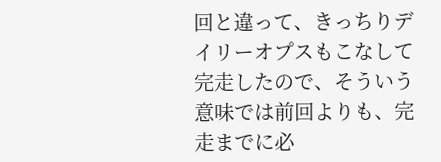回と違って、きっちりデイリーオプスもこなして完走したので、そういう意味では前回よりも、完走までに必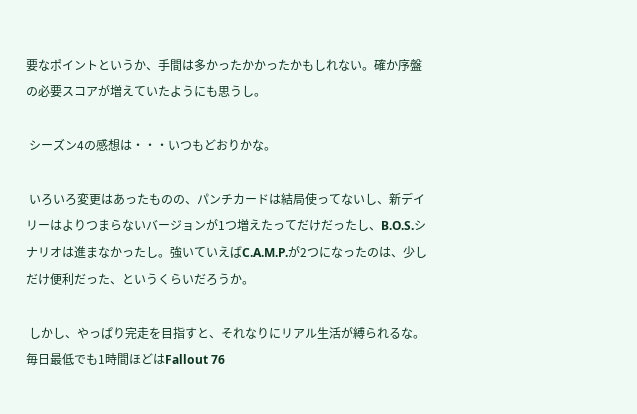要なポイントというか、手間は多かったかかったかもしれない。確か序盤の必要スコアが増えていたようにも思うし。

 シーズン4の感想は・・・いつもどおりかな。

 いろいろ変更はあったものの、パンチカードは結局使ってないし、新デイリーはよりつまらないバージョンが1つ増えたってだけだったし、B.O.S.シナリオは進まなかったし。強いていえばC.A.M.P.が2つになったのは、少しだけ便利だった、というくらいだろうか。

 しかし、やっぱり完走を目指すと、それなりにリアル生活が縛られるな。毎日最低でも1時間ほどはFallout 76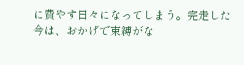に費やす日々になってしまう。完走した今は、おかげで束縛がな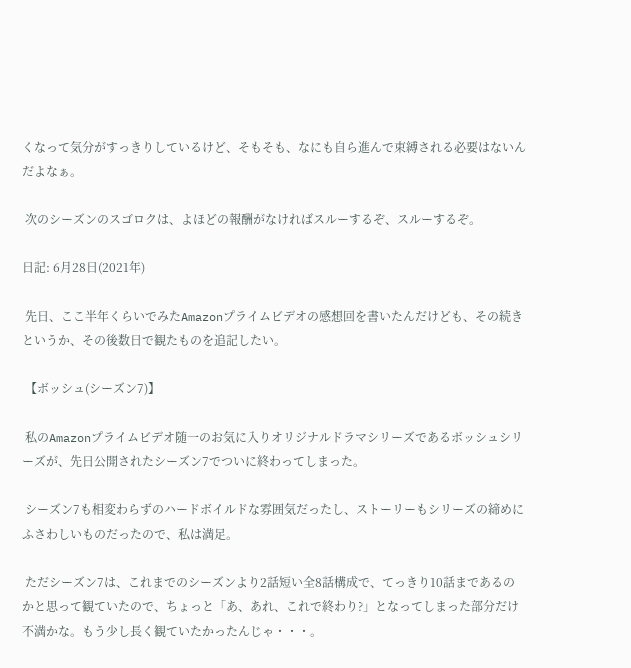くなって気分がすっきりしているけど、そもそも、なにも自ら進んで束縛される必要はないんだよなぁ。

 次のシーズンのスゴロクは、よほどの報酬がなければスルーするぞ、スルーするぞ。

日記: 6月28日(2021年)

 先日、ここ半年くらいでみたAmazonプライムビデオの感想回を書いたんだけども、その続きというか、その後数日で観たものを追記したい。

 【ボッシュ(シーズン7)】

 私のAmazonプライムビデオ随一のお気に入りオリジナルドラマシリーズであるボッシュシリーズが、先日公開されたシーズン7でついに終わってしまった。

 シーズン7も相変わらずのハードボイルドな雰囲気だったし、ストーリーもシリーズの締めにふさわしいものだったので、私は満足。

 ただシーズン7は、これまでのシーズンより2話短い全8話構成で、てっきり10話まであるのかと思って観ていたので、ちょっと「あ、あれ、これで終わり?」となってしまった部分だけ不満かな。もう少し長く観ていたかったんじゃ・・・。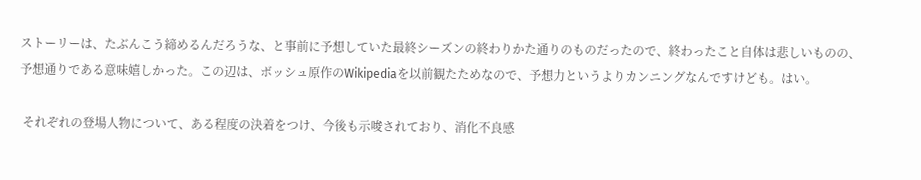ストーリーは、たぶんこう締めるんだろうな、と事前に予想していた最終シーズンの終わりかた通りのものだったので、終わったこと自体は悲しいものの、予想通りである意味嬉しかった。この辺は、ボッシュ原作のWikipediaを以前観たためなので、予想力というよりカンニングなんですけども。はい。

 それぞれの登場人物について、ある程度の決着をつけ、今後も示唆されており、消化不良感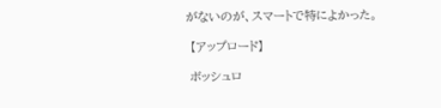がないのが、スマートで特によかった。

 【アップロード】

 ボッシュロ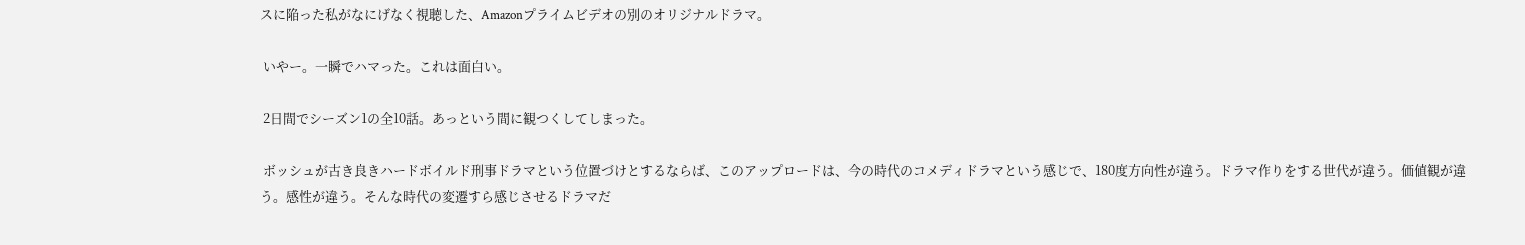スに陥った私がなにげなく視聴した、Amazonプライムビデオの別のオリジナルドラマ。

 いやー。一瞬でハマった。これは面白い。

 2日間でシーズン1の全10話。あっという間に観つくしてしまった。

 ボッシュが古き良きハードボイルド刑事ドラマという位置づけとするならば、このアップロードは、今の時代のコメディドラマという感じで、180度方向性が違う。ドラマ作りをする世代が違う。価値観が違う。感性が違う。そんな時代の変遷すら感じさせるドラマだ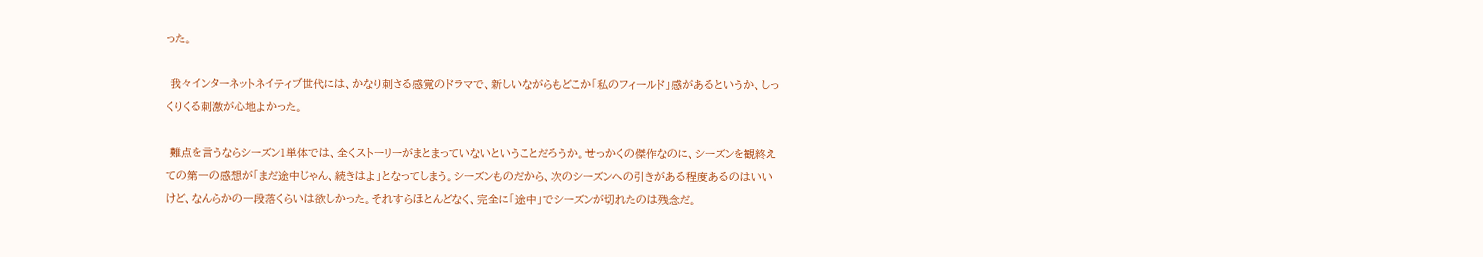った。

 我々インターネットネイティブ世代には、かなり刺さる感覚のドラマで、新しいながらもどこか「私のフィールド」感があるというか、しっくりくる刺激が心地よかった。

 難点を言うならシーズン1単体では、全くストーリーがまとまっていないということだろうか。せっかくの傑作なのに、シーズンを観終えての第一の感想が「まだ途中じゃん、続きはよ」となってしまう。シーズンものだから、次のシーズンへの引きがある程度あるのはいいけど、なんらかの一段落くらいは欲しかった。それすらほとんどなく、完全に「途中」でシーズンが切れたのは残念だ。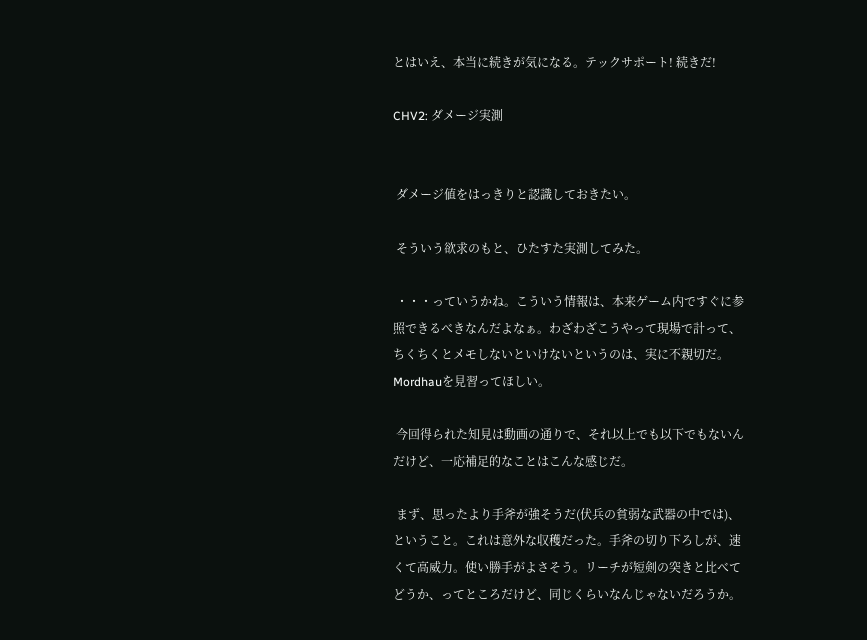とはいえ、本当に続きが気になる。テックサポート! 続きだ!

CHV2: ダメージ実測


 ダメージ値をはっきりと認識しておきたい。

 そういう欲求のもと、ひたすた実測してみた。

 ・・・っていうかね。こういう情報は、本来ゲーム内ですぐに参照できるべきなんだよなぁ。わざわざこうやって現場で計って、ちくちくとメモしないといけないというのは、実に不親切だ。Mordhauを見習ってほしい。

 今回得られた知見は動画の通りで、それ以上でも以下でもないんだけど、一応補足的なことはこんな感じだ。

 まず、思ったより手斧が強そうだ(伏兵の貧弱な武器の中では)、ということ。これは意外な収穫だった。手斧の切り下ろしが、速くて高威力。使い勝手がよさそう。リーチが短剣の突きと比べてどうか、ってところだけど、同じくらいなんじゃないだろうか。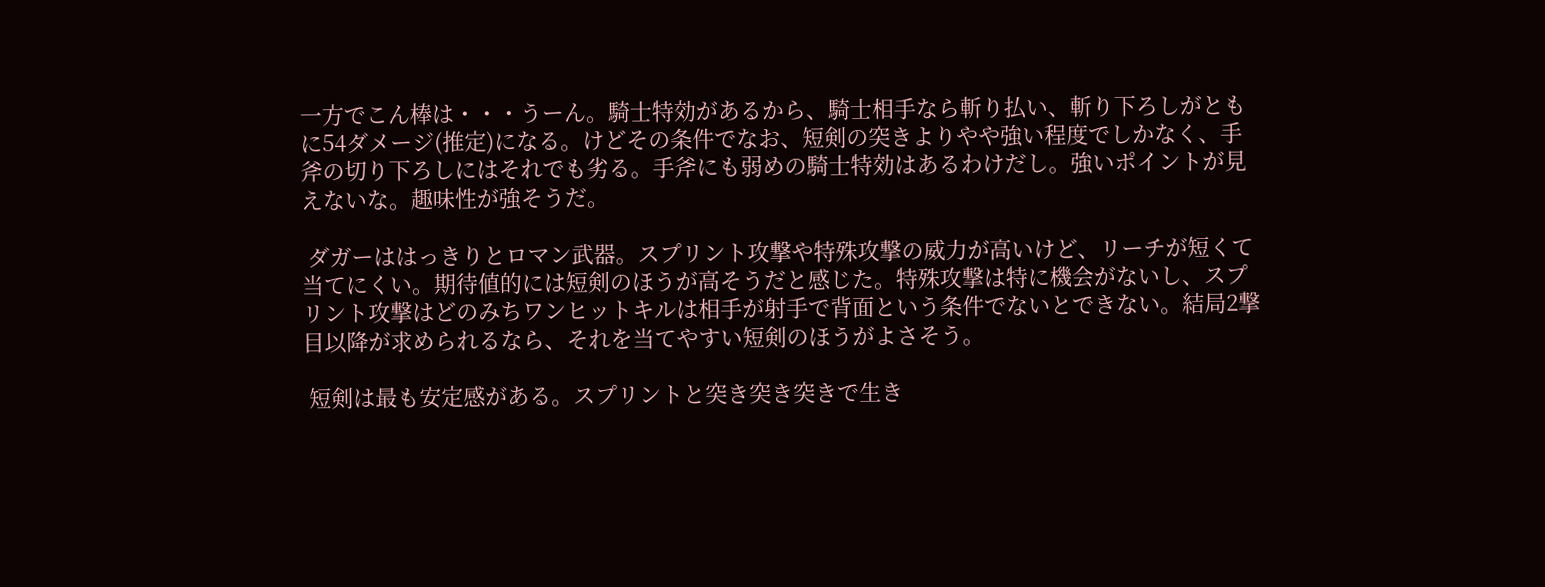一方でこん棒は・・・うーん。騎士特効があるから、騎士相手なら斬り払い、斬り下ろしがともに54ダメージ(推定)になる。けどその条件でなお、短剣の突きよりやや強い程度でしかなく、手斧の切り下ろしにはそれでも劣る。手斧にも弱めの騎士特効はあるわけだし。強いポイントが見えないな。趣味性が強そうだ。

 ダガーははっきりとロマン武器。スプリント攻撃や特殊攻撃の威力が高いけど、リーチが短くて当てにくい。期待値的には短剣のほうが高そうだと感じた。特殊攻撃は特に機会がないし、スプリント攻撃はどのみちワンヒットキルは相手が射手で背面という条件でないとできない。結局2撃目以降が求められるなら、それを当てやすい短剣のほうがよさそう。

 短剣は最も安定感がある。スプリントと突き突き突きで生き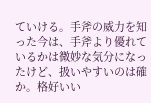ていける。手斧の威力を知った今は、手斧より優れているかは微妙な気分になったけど、扱いやすいのは確か。格好いい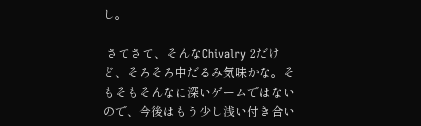し。

 さてさて、そんなChivalry 2だけど、そろそろ中だるみ気味かな。そもそもそんなに深いゲームではないので、今後はもう少し浅い付き合い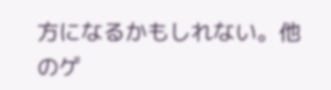方になるかもしれない。他のゲ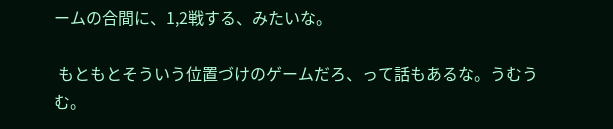ームの合間に、1,2戦する、みたいな。

 もともとそういう位置づけのゲームだろ、って話もあるな。うむうむ。